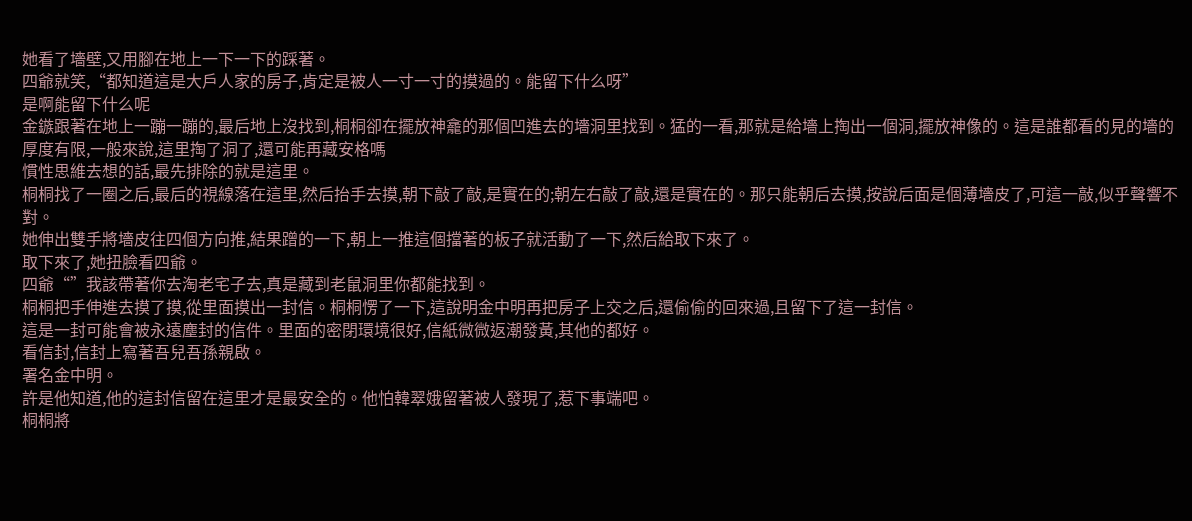她看了墻壁,又用腳在地上一下一下的踩著。
四爺就笑,“都知道這是大戶人家的房子,肯定是被人一寸一寸的摸過的。能留下什么呀”
是啊能留下什么呢
金鏃跟著在地上一蹦一蹦的,最后地上沒找到,桐桐卻在擺放神龕的那個凹進去的墻洞里找到。猛的一看,那就是給墻上掏出一個洞,擺放神像的。這是誰都看的見的墻的厚度有限,一般來說,這里掏了洞了,還可能再藏安格嗎
慣性思維去想的話,最先排除的就是這里。
桐桐找了一圈之后,最后的視線落在這里,然后抬手去摸,朝下敲了敲,是實在的;朝左右敲了敲,還是實在的。那只能朝后去摸,按說后面是個薄墻皮了,可這一敲,似乎聲響不對。
她伸出雙手將墻皮往四個方向推,結果蹭的一下,朝上一推這個擋著的板子就活動了一下,然后給取下來了。
取下來了,她扭臉看四爺。
四爺“”我該帶著你去淘老宅子去,真是藏到老鼠洞里你都能找到。
桐桐把手伸進去摸了摸,從里面摸出一封信。桐桐愣了一下,這說明金中明再把房子上交之后,還偷偷的回來過,且留下了這一封信。
這是一封可能會被永遠塵封的信件。里面的密閉環境很好,信紙微微返潮發黃,其他的都好。
看信封,信封上寫著吾兒吾孫親啟。
署名金中明。
許是他知道,他的這封信留在這里才是最安全的。他怕韓翠娥留著被人發現了,惹下事端吧。
桐桐將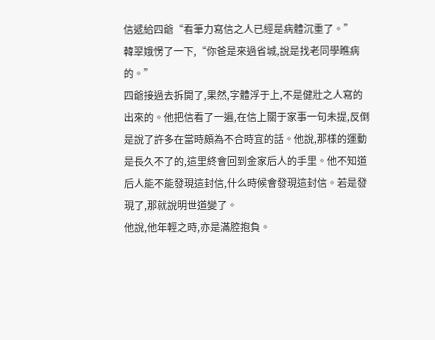信遞給四爺“看筆力寫信之人已經是病體沉重了。”
韓翠娥愣了一下,“你爸是來過省城,說是找老同學瞧病的。”
四爺接過去拆開了,果然,字體浮于上,不是健壯之人寫的出來的。他把信看了一遍,在信上關于家事一句未提,反倒是說了許多在當時頗為不合時宜的話。他說,那樣的運動是長久不了的,這里終會回到金家后人的手里。他不知道后人能不能發現這封信,什么時候會發現這封信。若是發現了,那就說明世道變了。
他說,他年輕之時,亦是滿腔抱負。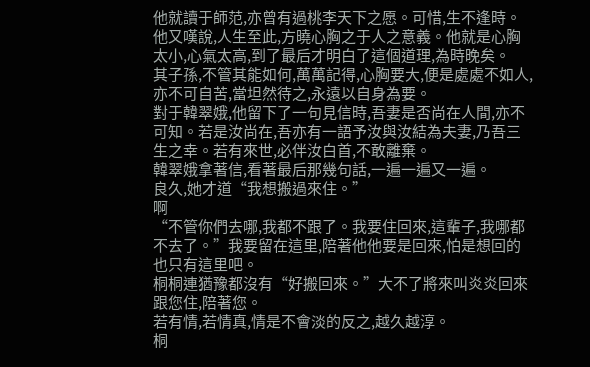他就讀于師范,亦曾有過桃李天下之愿。可惜,生不逢時。他又嘆說,人生至此,方曉心胸之于人之意義。他就是心胸太小,心氣太高,到了最后才明白了這個道理,為時晚矣。
其子孫,不管其能如何,萬萬記得,心胸要大,便是處處不如人,亦不可自苦,當坦然待之,永遠以自身為要。
對于韓翠娥,他留下了一句見信時,吾妻是否尚在人間,亦不可知。若是汝尚在,吾亦有一語予汝與汝結為夫妻,乃吾三生之幸。若有來世,必伴汝白首,不敢離棄。
韓翠娥拿著信,看著最后那幾句話,一遍一遍又一遍。
良久,她才道“我想搬過來住。”
啊
“不管你們去哪,我都不跟了。我要住回來,這輩子,我哪都不去了。”我要留在這里,陪著他他要是回來,怕是想回的也只有這里吧。
桐桐連猶豫都沒有“好搬回來。”大不了將來叫炎炎回來跟您住,陪著您。
若有情,若情真,情是不會淡的反之,越久越淳。
桐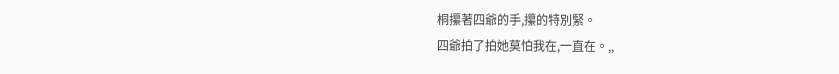桐攥著四爺的手,攥的特別緊。
四爺拍了拍她莫怕我在,一直在。,,